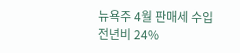뉴욕주 4월 판매세 수입 전년비 24%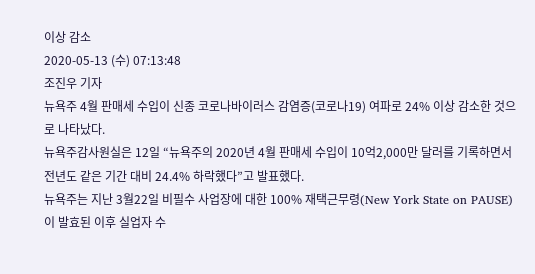이상 감소
2020-05-13 (수) 07:13:48
조진우 기자
뉴욕주 4월 판매세 수입이 신종 코로나바이러스 감염증(코로나19) 여파로 24% 이상 감소한 것으로 나타났다.
뉴욕주감사원실은 12일 “뉴욕주의 2020년 4월 판매세 수입이 10억2,000만 달러를 기록하면서 전년도 같은 기간 대비 24.4% 하락했다”고 발표했다.
뉴욕주는 지난 3월22일 비필수 사업장에 대한 100% 재택근무령(New York State on PAUSE)이 발효된 이후 실업자 수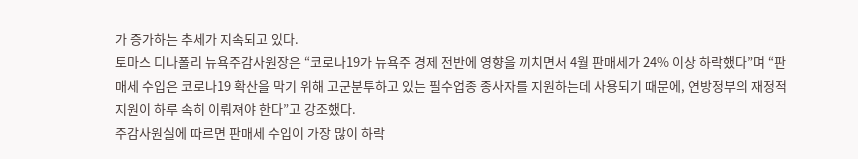가 증가하는 추세가 지속되고 있다.
토마스 디나폴리 뉴욕주감사원장은 “코로나19가 뉴욕주 경제 전반에 영향을 끼치면서 4월 판매세가 24% 이상 하락했다”며 “판매세 수입은 코로나19 확산을 막기 위해 고군분투하고 있는 필수업종 종사자를 지원하는데 사용되기 때문에, 연방정부의 재정적 지원이 하루 속히 이뤄져야 한다”고 강조했다.
주감사원실에 따르면 판매세 수입이 가장 많이 하락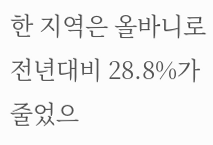한 지역은 올바니로 전년대비 28.8%가 줄었으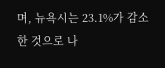며, 뉴욕시는 23.1%가 감소한 것으로 나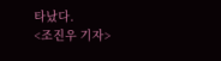타났다.
<조진우 기자>